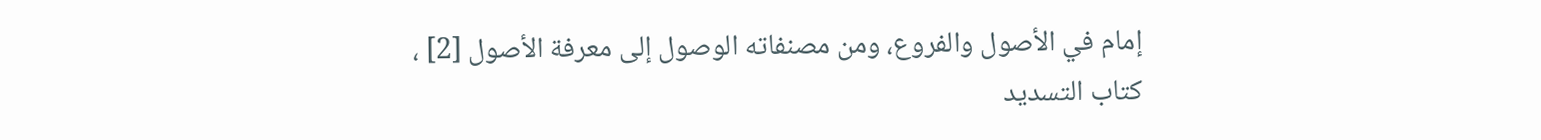إمام في الأصول والفروع، ومن مصنفاته الوصول إلى معرفة الأصول [2] ، كتاب التسديد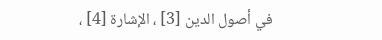في أصول الدين [3] ، الإشارة [4] ،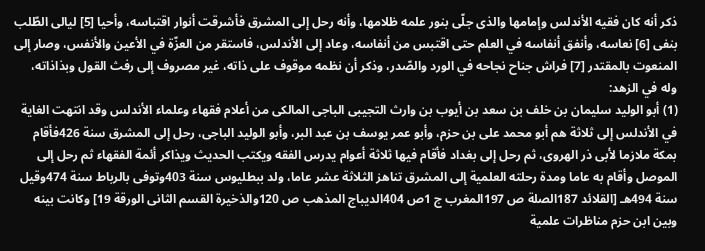ذكر أنه كان فقيه الأندلس وإمامها والذى جلّى بنور علمه ظلامها، وأنه رحل إلى المشرق فأشرقت أنوار اقتباسه، وأحيا [5] ليالى الطّلب بنفى [6] نعاسه، وأنفق أنفاسه في العلم حتى اقتبس من أنفاسه، وعاد إلى الأندلس، فاستقر من العزّة في الأعين والأنفس، وصار إلى المنعوت بالمقتدر [7] فراش جناح نجاحه في الورد والصّدر، وذكر أن نظمه موقوف على ذاته، غير مصروف إلى رفث القول وبذاذاته، وله في الزهد:
(1) أبو الوليد سليمان بن خلف بن سعد بن أيوب بن وارث التجيبى الباجى المالكى من أعلام فقهاء وعلماء الأندلس وقد انتهت الغاية في الأندلس إلى ثلاثة هم أبو محمد على بن حزم، وأبو عمر يوسف بن عبد البر، وأبو الوليد الباجى، رحل إلى المشرق سنة 426فأقام بمكة ملازما لأبى ذر الهروى، ثم رحل إلى بغداد فأقام فيها ثلاثة أعوام يدرس الفقه ويكتب الحديث ويذاكر أئمة الفقهاء ثم رحل إلى الموصل وأقام به عاما ومدة رحلته العلمية إلى المشرق تناهز الثلاثة عشر عاما، ولد ببطليوس سنة 403وتوفى بالرباط سنة 474وقيل سنة 494هـ [القلائد 187الصلة ص 197المغرب ج 1ص 404الديباج المذهب ص 120والذخيرة القسم الثانى الورقة 19] وكانت بينه وبين ابن حزم مناظرات علمية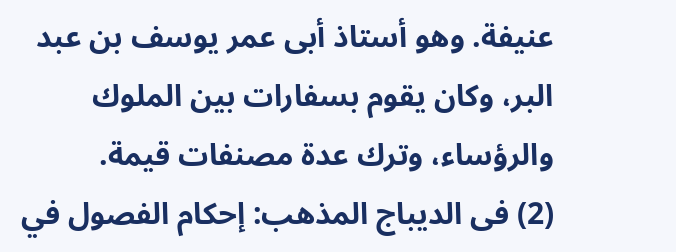عنيفة. وهو أستاذ أبى عمر يوسف بن عبد البر، وكان يقوم بسفارات بين الملوك والرؤساء، وترك عدة مصنفات قيمة.
(2) فى الديباج المذهب: إحكام الفصول في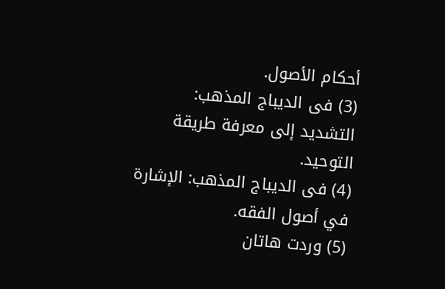أحكام الأصول.
(3) فى الديباج المذهب: التشديد إلى معرفة طريقة التوحيد.
(4) فى الديباج المذهب: الإشارة في أصول الفقه.
(5) وردت هاتان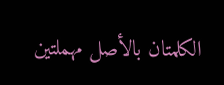الكلمتان بالأصل مهملتين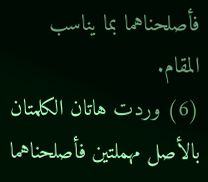فأصلحناهما بما يناسب المقام.
(6) وردت هاتان الكلمتان بالأصل مهملتين فأصلحناهما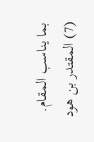بما يناسب المقام.
(7) المقتدر بن هود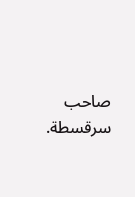صاحب سرقسطة.